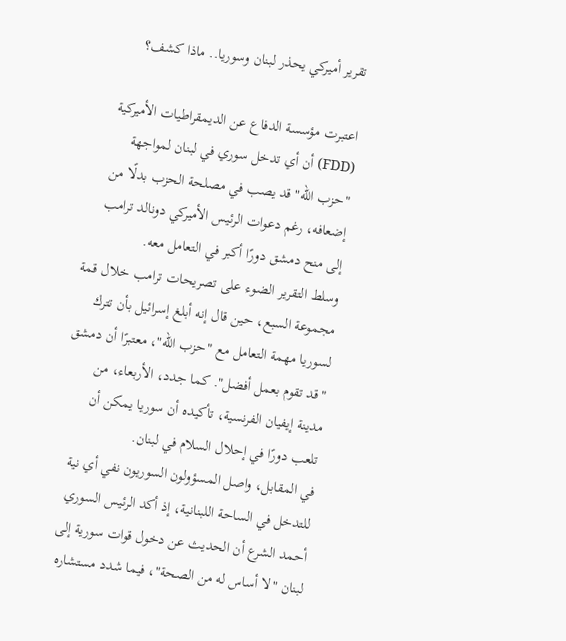تقرير أميركي يحذر لبنان وسوريا.. ماذا كشف؟

اعتبرت مؤسسة الدفاع عن الديمقراطيات الأميركية (FDD) أن أي تدخل سوري في لبنان لمواجهة "حزب الله" قد يصب في مصلحة الحزب بدلًا من إضعافه، رغم دعوات الرئيس الأميركي دونالد ترامب إلى منح دمشق دورًا أكبر في التعامل معه.
وسلط التقرير الضوء على تصريحات ترامب خلال قمة مجموعة السبع، حين قال إنه أبلغ إسرائيل بأن تترك لسوريا مهمة التعامل مع "حزب الله"، معتبرًا أن دمشق "قد تقوم بعمل أفضل". كما جدد، الأربعاء، من مدينة إيفيان الفرنسية، تأكيده أن سوريا يمكن أن تلعب دورًا في إحلال السلام في لبنان.
في المقابل، واصل المسؤولون السوريون نفي أي نية للتدخل في الساحة اللبنانية، إذ أكد الرئيس السوري أحمد الشرع أن الحديث عن دخول قوات سورية إلى لبنان "لا أساس له من الصحة"، فيما شدد مستشاره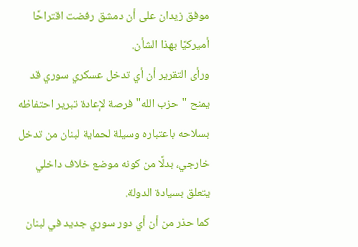موفق زيدان على أن دمشق رفضت اقتراحًا أميركيًا بهذا الشأن.
ورأى التقرير أن أي تدخل عسكري سوري قد يمنح "حزب الله" فرصة لإعادة تبرير احتفاظه بسلاحه باعتباره وسيلة لحماية لبنان من تدخل خارجي، بدلًا من كونه موضع خلاف داخلي يتعلق بسيادة الدولة.
كما حذر من أن أي دور سوري جديد في لبنان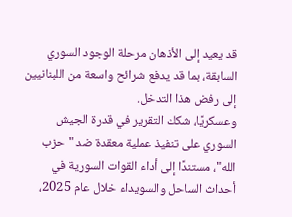قد يعيد إلى الأذهان مرحلة الوجود السوري السابقة، بما قد يدفع شرائح واسعة من اللبنانيين إلى رفض هذا التدخل.
وعسكريًا، شكك التقرير في قدرة الجيش السوري على تنفيذ عملية معقدة ضد "حزب الله"، مستندًا إلى أداء القوات السورية في أحداث الساحل والسويداء خلال عام 2025،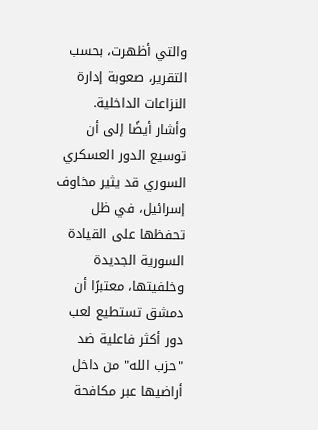والتي أظهرت، بحسب التقرير، صعوبة إدارة النزاعات الداخلية.
وأشار أيضًا إلى أن توسيع الدور العسكري السوري قد يثير مخاوف إسرائيل، في ظل تحفظها على القيادة السورية الجديدة وخلفيتها، معتبرًا أن دمشق تستطيع لعب دور أكثر فاعلية ضد "حزب الله" من داخل أراضيها عبر مكافحة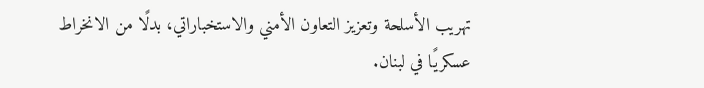تهريب الأسلحة وتعزيز التعاون الأمني والاستخباراتي، بدلًا من الانخراط عسكريًا في لبنان.